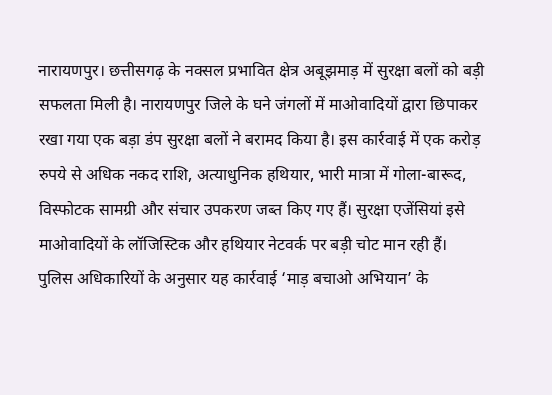नारायणपुर। छत्तीसगढ़ के नक्सल प्रभावित क्षेत्र अबूझमाड़ में सुरक्षा बलों को बड़ी सफलता मिली है। नारायणपुर जिले के घने जंगलों में माओवादियों द्वारा छिपाकर रखा गया एक बड़ा डंप सुरक्षा बलों ने बरामद किया है। इस कार्रवाई में एक करोड़ रुपये से अधिक नकद राशि, अत्याधुनिक हथियार, भारी मात्रा में गोला-बारूद, विस्फोटक सामग्री और संचार उपकरण जब्त किए गए हैं। सुरक्षा एजेंसियां इसे माओवादियों के लॉजिस्टिक और हथियार नेटवर्क पर बड़ी चोट मान रही हैं।
पुलिस अधिकारियों के अनुसार यह कार्रवाई ‘माड़ बचाओ अभियान’ के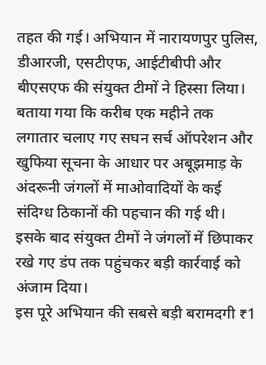तहत की गई। अभियान में नारायणपुर पुलिस, डीआरजी, एसटीएफ, आईटीबीपी और बीएसएफ की संयुक्त टीमों ने हिस्सा लिया। बताया गया कि करीब एक महीने तक लगातार चलाए गए सघन सर्च ऑपरेशन और खुफिया सूचना के आधार पर अबूझमाड़ के अंदरूनी जंगलों में माओवादियों के कई संदिग्ध ठिकानों की पहचान की गई थी। इसके बाद संयुक्त टीमों ने जंगलों में छिपाकर रखे गए डंप तक पहुंचकर बड़ी कार्रवाई को अंजाम दिया।
इस पूरे अभियान की सबसे बड़ी बरामदगी ₹1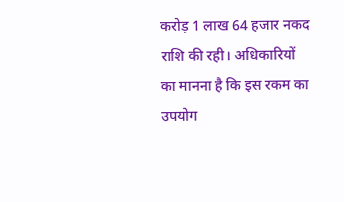करोड़ 1 लाख 64 हजार नकद राशि की रही। अधिकारियों का मानना है कि इस रकम का उपयोग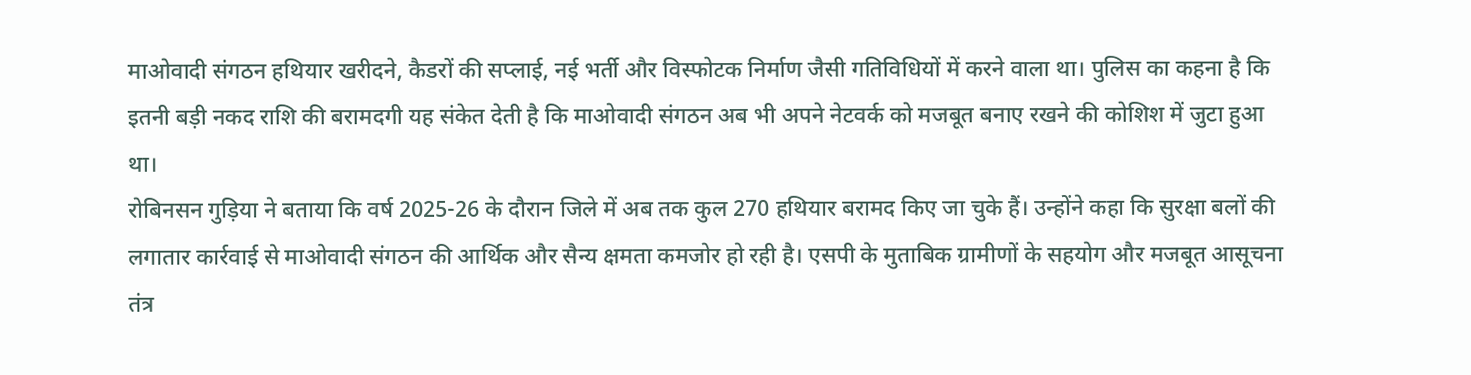माओवादी संगठन हथियार खरीदने, कैडरों की सप्लाई, नई भर्ती और विस्फोटक निर्माण जैसी गतिविधियों में करने वाला था। पुलिस का कहना है कि इतनी बड़ी नकद राशि की बरामदगी यह संकेत देती है कि माओवादी संगठन अब भी अपने नेटवर्क को मजबूत बनाए रखने की कोशिश में जुटा हुआ था।
रोबिनसन गुड़िया ने बताया कि वर्ष 2025-26 के दौरान जिले में अब तक कुल 270 हथियार बरामद किए जा चुके हैं। उन्होंने कहा कि सुरक्षा बलों की लगातार कार्रवाई से माओवादी संगठन की आर्थिक और सैन्य क्षमता कमजोर हो रही है। एसपी के मुताबिक ग्रामीणों के सहयोग और मजबूत आसूचना तंत्र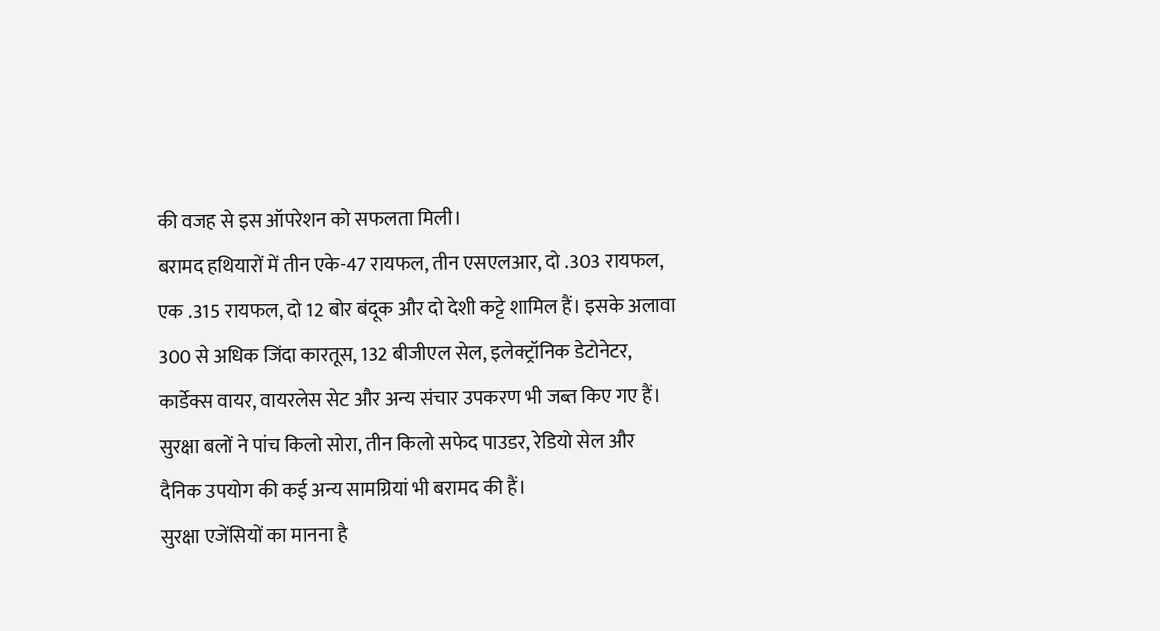की वजह से इस ऑपरेशन को सफलता मिली।
बरामद हथियारों में तीन एके-47 रायफल, तीन एसएलआर, दो .303 रायफल, एक .315 रायफल, दो 12 बोर बंदूक और दो देशी कट्टे शामिल हैं। इसके अलावा 300 से अधिक जिंदा कारतूस, 132 बीजीएल सेल, इलेक्ट्रॉनिक डेटोनेटर, कार्डेक्स वायर, वायरलेस सेट और अन्य संचार उपकरण भी जब्त किए गए हैं। सुरक्षा बलों ने पांच किलो सोरा, तीन किलो सफेद पाउडर, रेडियो सेल और दैनिक उपयोग की कई अन्य सामग्रियां भी बरामद की हैं।
सुरक्षा एजेंसियों का मानना है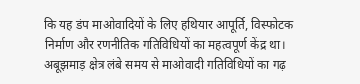कि यह डंप माओवादियों के लिए हथियार आपूर्ति, विस्फोटक निर्माण और रणनीतिक गतिविधियों का महत्वपूर्ण केंद्र था। अबूझमाड़ क्षेत्र लंबे समय से माओवादी गतिविधियों का गढ़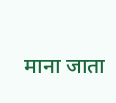माना जाता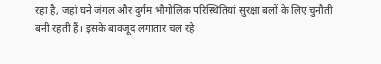रहा है, जहां घने जंगल और दुर्गम भौगोलिक परिस्थितियां सुरक्षा बलों के लिए चुनौती बनी रहती हैं। इसके बावजूद लगातार चल रहे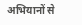अभियानों से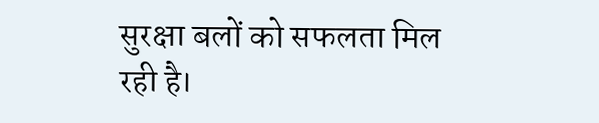सुरक्षा बलों को सफलता मिल रही है।